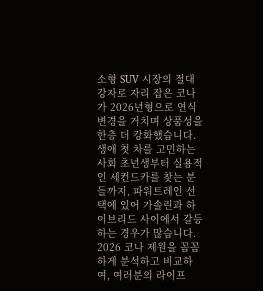소형 SUV 시장의 절대 강자로 자리 잡은 코나가 2026년형으로 연식 변경을 거치며 상품성을 한층 더 강화했습니다. 생애 첫 차를 고민하는 사회 초년생부터 실용적인 세컨드카를 찾는 분들까지, 파워트레인 선택에 있어 가솔린과 하이브리드 사이에서 갈등하는 경우가 많습니다. 2026 코나 제원을 꼼꼼하게 분석하고 비교하여, 여러분의 라이프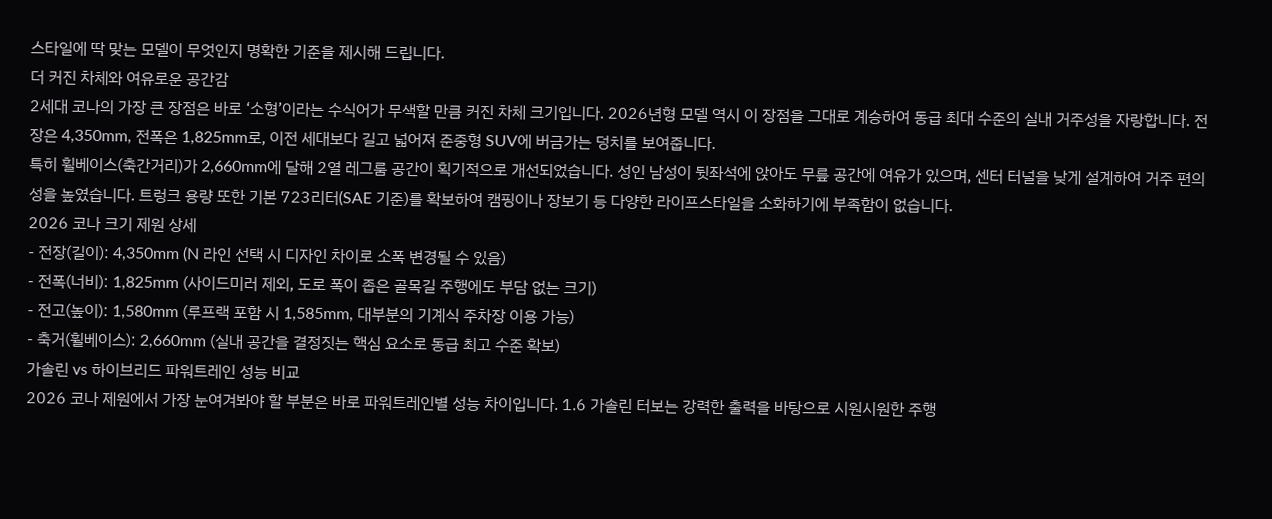스타일에 딱 맞는 모델이 무엇인지 명확한 기준을 제시해 드립니다.
더 커진 차체와 여유로운 공간감
2세대 코나의 가장 큰 장점은 바로 ‘소형’이라는 수식어가 무색할 만큼 커진 차체 크기입니다. 2026년형 모델 역시 이 장점을 그대로 계승하여 동급 최대 수준의 실내 거주성을 자랑합니다. 전장은 4,350mm, 전폭은 1,825mm로, 이전 세대보다 길고 넓어져 준중형 SUV에 버금가는 덩치를 보여줍니다.
특히 휠베이스(축간거리)가 2,660mm에 달해 2열 레그룸 공간이 획기적으로 개선되었습니다. 성인 남성이 뒷좌석에 앉아도 무릎 공간에 여유가 있으며, 센터 터널을 낮게 설계하여 거주 편의성을 높였습니다. 트렁크 용량 또한 기본 723리터(SAE 기준)를 확보하여 캠핑이나 장보기 등 다양한 라이프스타일을 소화하기에 부족함이 없습니다.
2026 코나 크기 제원 상세
- 전장(길이): 4,350mm (N 라인 선택 시 디자인 차이로 소폭 변경될 수 있음)
- 전폭(너비): 1,825mm (사이드미러 제외, 도로 폭이 좁은 골목길 주행에도 부담 없는 크기)
- 전고(높이): 1,580mm (루프랙 포함 시 1,585mm, 대부분의 기계식 주차장 이용 가능)
- 축거(휠베이스): 2,660mm (실내 공간을 결정짓는 핵심 요소로 동급 최고 수준 확보)
가솔린 vs 하이브리드 파워트레인 성능 비교
2026 코나 제원에서 가장 눈여겨봐야 할 부분은 바로 파워트레인별 성능 차이입니다. 1.6 가솔린 터보는 강력한 출력을 바탕으로 시원시원한 주행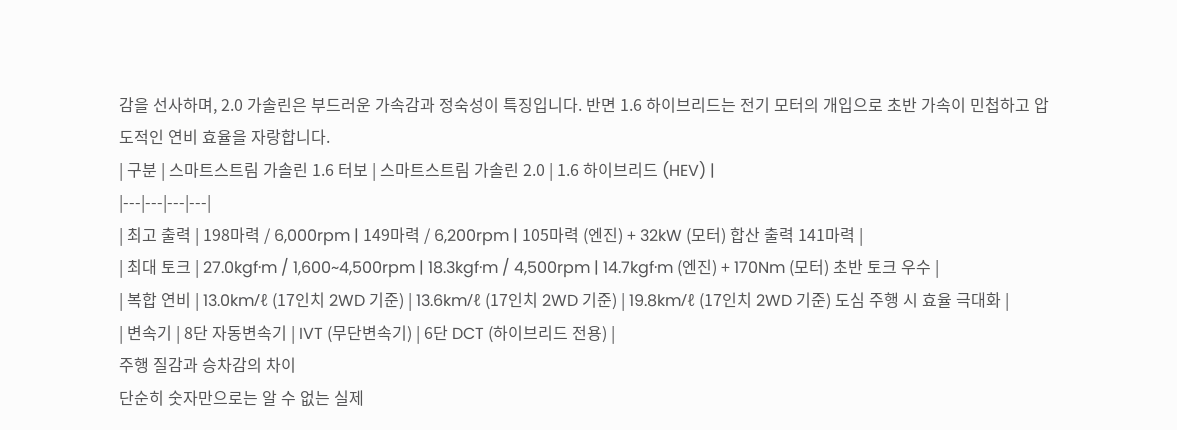감을 선사하며, 2.0 가솔린은 부드러운 가속감과 정숙성이 특징입니다. 반면 1.6 하이브리드는 전기 모터의 개입으로 초반 가속이 민첩하고 압도적인 연비 효율을 자랑합니다.
| 구분 | 스마트스트림 가솔린 1.6 터보 | 스마트스트림 가솔린 2.0 | 1.6 하이브리드 (HEV) |
|---|---|---|---|
| 최고 출력 | 198마력 / 6,000rpm | 149마력 / 6,200rpm | 105마력 (엔진) + 32kW (모터) 합산 출력 141마력 |
| 최대 토크 | 27.0kgf·m / 1,600~4,500rpm | 18.3kgf·m / 4,500rpm | 14.7kgf·m (엔진) + 170Nm (모터) 초반 토크 우수 |
| 복합 연비 | 13.0km/ℓ (17인치 2WD 기준) | 13.6km/ℓ (17인치 2WD 기준) | 19.8km/ℓ (17인치 2WD 기준) 도심 주행 시 효율 극대화 |
| 변속기 | 8단 자동변속기 | IVT (무단변속기) | 6단 DCT (하이브리드 전용) |
주행 질감과 승차감의 차이
단순히 숫자만으로는 알 수 없는 실제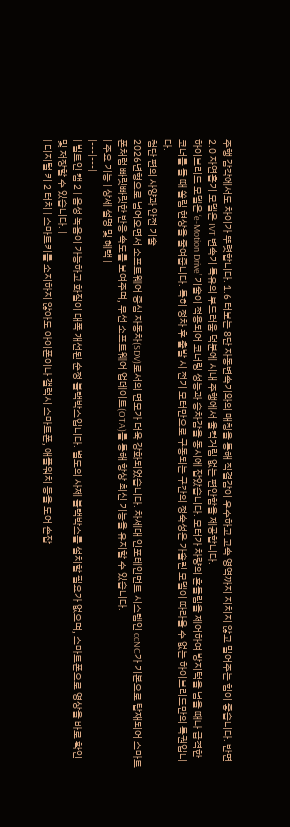주행 감각에서도 차이가 뚜렷합니다. 1.6 터보는 8단 자동변속기와의 매칭을 통해 직결감이 우수하고 고속 영역까지 지치지 않고 밀어주는 힘이 좋습니다. 반면 2.0 자연흡기 모델은 IVT 변속기 특유의 부드러움 덕분에 시내 주행에서 울컥거림 없는 편안함을 제공합니다.
하이브리드 모델은 ‘e-Motion Drive’ 기술이 적용되어 코너링 성능과 승차감을 동시에 잡았습니다. 모터가 차량의 흔들림을 제어하여 방지턱을 넘을 때나 급격한 코너를 돌 때 쏠림 현상을 줄여줍니다. 특히 정차 후 출발 시 전기 모터만으로 구동되는 구간의 정숙성은 가솔린 모델이 따라올 수 없는 하이브리드만의 특권입니다.
첨단 편의 사양과 안전 기술
2026년형으로 넘어오면서 소프트웨어 중심 자동차(SDV)로서의 면모가 더욱 강화되었습니다. 차세대 인포테인먼트 시스템인 ccNC가 기본으로 탑재되어 스마트폰처럼 빠릿빠릿한 반응 속도를 보여주며, 무선 소프트웨어 업데이트(OTA)를 통해 항상 최신 기능을 유지할 수 있습니다.
| 주요 기능 | 상세 설명 및 혜택 |
|---|---|
| 빌트인 캠 2 | 음성 녹음이 가능하고 화질이 대폭 개선된 순정 블랙박스입니다. 별도의 사제 블랙박스를 설치할 필요가 없으며, 스마트폰으로 영상을 바로 확인 및 저장할 수 있습니다. |
| 디지털 키 2 터치 | 스마트키를 소지하지 않아도 아이폰이나 갤럭시 스마트폰, 애플워치 등을 도어 손잡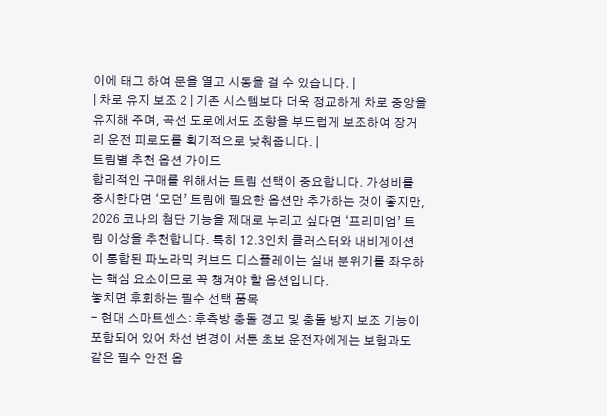이에 태그 하여 문을 열고 시동을 걸 수 있습니다. |
| 차로 유지 보조 2 | 기존 시스템보다 더욱 정교하게 차로 중앙을 유지해 주며, 곡선 도로에서도 조향을 부드럽게 보조하여 장거리 운전 피로도를 획기적으로 낮춰줍니다. |
트림별 추천 옵션 가이드
합리적인 구매를 위해서는 트림 선택이 중요합니다. 가성비를 중시한다면 ‘모던’ 트림에 필요한 옵션만 추가하는 것이 좋지만, 2026 코나의 첨단 기능을 제대로 누리고 싶다면 ‘프리미엄’ 트림 이상을 추천합니다. 특히 12.3인치 클러스터와 내비게이션이 통합된 파노라믹 커브드 디스플레이는 실내 분위기를 좌우하는 핵심 요소이므로 꼭 챙겨야 할 옵션입니다.
놓치면 후회하는 필수 선택 품목
- 현대 스마트센스: 후측방 충돌 경고 및 충돌 방지 보조 기능이 포함되어 있어 차선 변경이 서툰 초보 운전자에게는 보험과도 같은 필수 안전 옵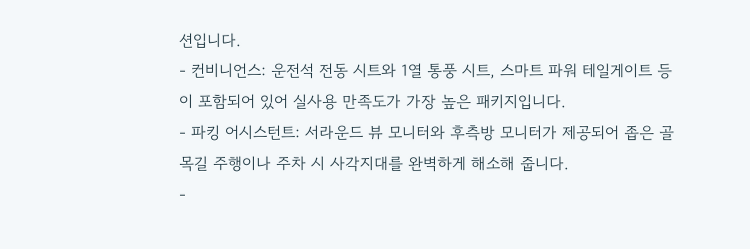션입니다.
- 컨비니언스: 운전석 전동 시트와 1열 통풍 시트, 스마트 파워 테일게이트 등이 포함되어 있어 실사용 만족도가 가장 높은 패키지입니다.
- 파킹 어시스턴트: 서라운드 뷰 모니터와 후측방 모니터가 제공되어 좁은 골목길 주행이나 주차 시 사각지대를 완벽하게 해소해 줍니다.
-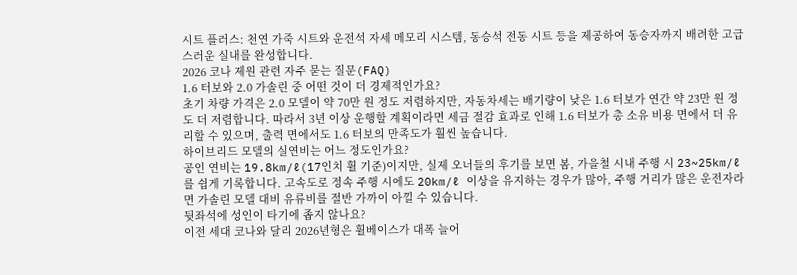시트 플러스: 천연 가죽 시트와 운전석 자세 메모리 시스템, 동승석 전동 시트 등을 제공하여 동승자까지 배려한 고급스러운 실내를 완성합니다.
2026 코나 제원 관련 자주 묻는 질문(FAQ)
1.6 터보와 2.0 가솔린 중 어떤 것이 더 경제적인가요?
초기 차량 가격은 2.0 모델이 약 70만 원 정도 저렴하지만, 자동차세는 배기량이 낮은 1.6 터보가 연간 약 23만 원 정도 더 저렴합니다. 따라서 3년 이상 운행할 계획이라면 세금 절감 효과로 인해 1.6 터보가 총 소유 비용 면에서 더 유리할 수 있으며, 출력 면에서도 1.6 터보의 만족도가 훨씬 높습니다.
하이브리드 모델의 실연비는 어느 정도인가요?
공인 연비는 19.8km/ℓ(17인치 휠 기준)이지만, 실제 오너들의 후기를 보면 봄, 가을철 시내 주행 시 23~25km/ℓ를 쉽게 기록합니다. 고속도로 정속 주행 시에도 20km/ℓ 이상을 유지하는 경우가 많아, 주행 거리가 많은 운전자라면 가솔린 모델 대비 유류비를 절반 가까이 아낄 수 있습니다.
뒷좌석에 성인이 타기에 좁지 않나요?
이전 세대 코나와 달리 2026년형은 휠베이스가 대폭 늘어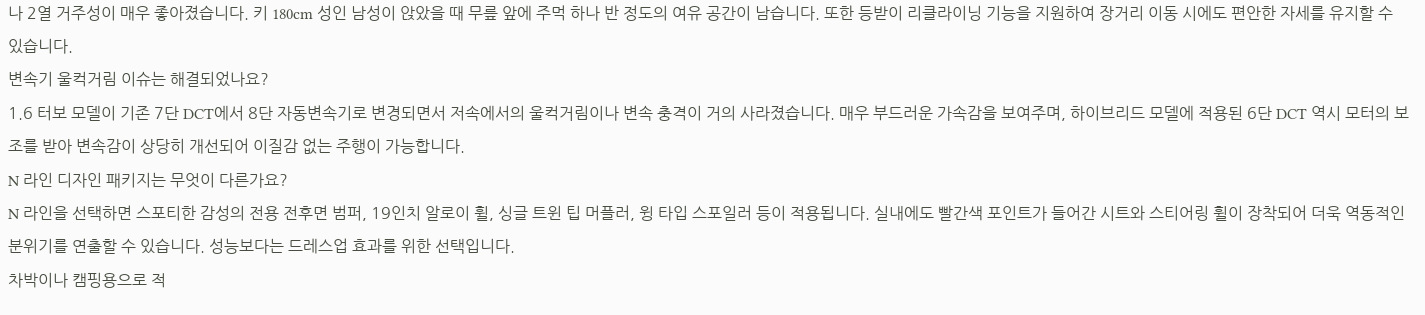나 2열 거주성이 매우 좋아졌습니다. 키 180cm 성인 남성이 앉았을 때 무릎 앞에 주먹 하나 반 정도의 여유 공간이 남습니다. 또한 등받이 리클라이닝 기능을 지원하여 장거리 이동 시에도 편안한 자세를 유지할 수 있습니다.
변속기 울컥거림 이슈는 해결되었나요?
1.6 터보 모델이 기존 7단 DCT에서 8단 자동변속기로 변경되면서 저속에서의 울컥거림이나 변속 충격이 거의 사라졌습니다. 매우 부드러운 가속감을 보여주며, 하이브리드 모델에 적용된 6단 DCT 역시 모터의 보조를 받아 변속감이 상당히 개선되어 이질감 없는 주행이 가능합니다.
N 라인 디자인 패키지는 무엇이 다른가요?
N 라인을 선택하면 스포티한 감성의 전용 전후면 범퍼, 19인치 알로이 휠, 싱글 트윈 팁 머플러, 윙 타입 스포일러 등이 적용됩니다. 실내에도 빨간색 포인트가 들어간 시트와 스티어링 휠이 장착되어 더욱 역동적인 분위기를 연출할 수 있습니다. 성능보다는 드레스업 효과를 위한 선택입니다.
차박이나 캠핑용으로 적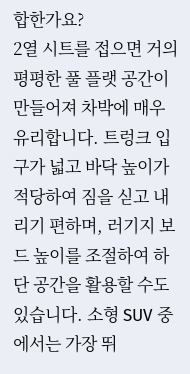합한가요?
2열 시트를 접으면 거의 평평한 풀 플랫 공간이 만들어져 차박에 매우 유리합니다. 트렁크 입구가 넓고 바닥 높이가 적당하여 짐을 싣고 내리기 편하며, 러기지 보드 높이를 조절하여 하단 공간을 활용할 수도 있습니다. 소형 SUV 중에서는 가장 뛰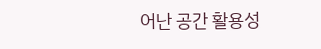어난 공간 활용성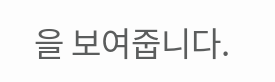을 보여줍니다.